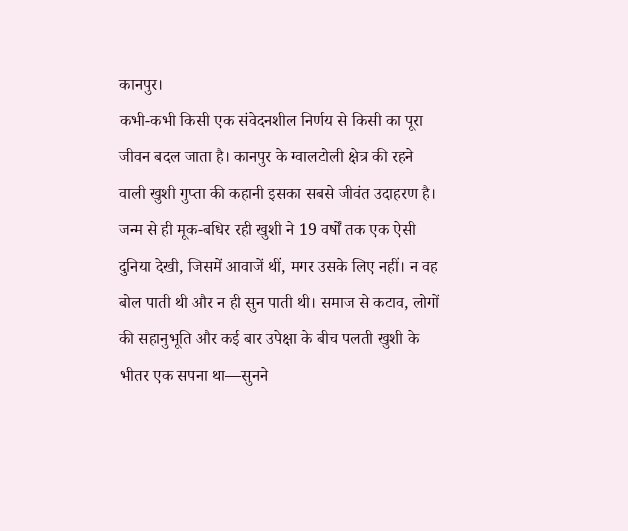कानपुर।
कभी-कभी किसी एक संवेदनशील निर्णय से किसी का पूरा जीवन बदल जाता है। कानपुर के ग्वालटोली क्षेत्र की रहने वाली खुशी गुप्ता की कहानी इसका सबसे जीवंत उदाहरण है। जन्म से ही मूक-बधिर रही खुशी ने 19 वर्षों तक एक ऐसी दुनिया देखी, जिसमें आवाजें थीं, मगर उसके लिए नहीं। न वह बोल पाती थी और न ही सुन पाती थी। समाज से कटाव, लोगों की सहानुभूति और कई बार उपेक्षा के बीच पलती खुशी के भीतर एक सपना था—सुनने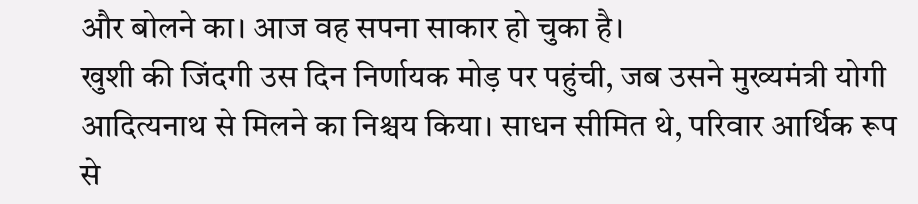और बोलने का। आज वह सपना साकार हो चुका है।
खुशी की जिंदगी उस दिन निर्णायक मोड़ पर पहुंची, जब उसने मुख्यमंत्री योगी आदित्यनाथ से मिलने का निश्चय किया। साधन सीमित थे, परिवार आर्थिक रूप से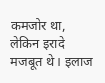कमजोर था, लेकिन इरादे मजबूत थे। इलाज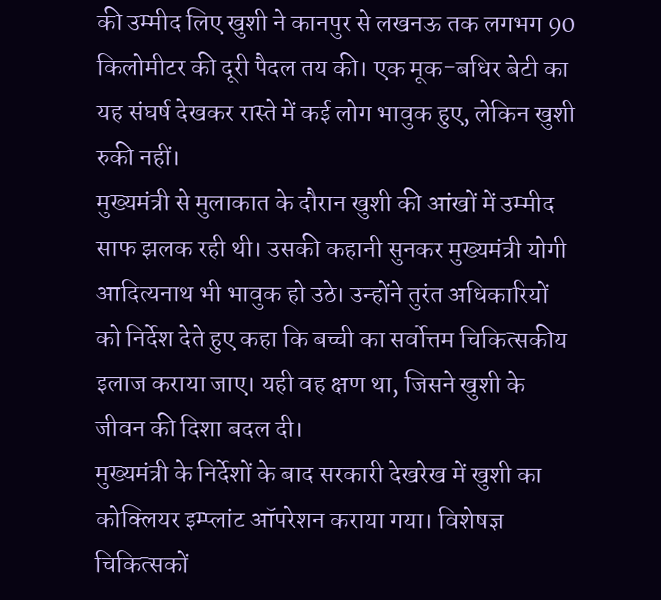की उम्मीद लिए खुशी ने कानपुर से लखनऊ तक लगभग 90 किलोमीटर की दूरी पैदल तय की। एक मूक-बधिर बेटी का यह संघर्ष देखकर रास्ते में कई लोग भावुक हुए, लेकिन खुशी रुकी नहीं।
मुख्यमंत्री से मुलाकात के दौरान खुशी की आंखों में उम्मीद साफ झलक रही थी। उसकी कहानी सुनकर मुख्यमंत्री योगी आदित्यनाथ भी भावुक हो उठे। उन्होंने तुरंत अधिकारियों को निर्देश देते हुए कहा कि बच्ची का सर्वोत्तम चिकित्सकीय इलाज कराया जाए। यही वह क्षण था, जिसने खुशी के जीवन की दिशा बदल दी।
मुख्यमंत्री के निर्देशों के बाद सरकारी देखरेख में खुशी का कोक्लियर इम्प्लांट ऑपरेशन कराया गया। विशेषज्ञ चिकित्सकों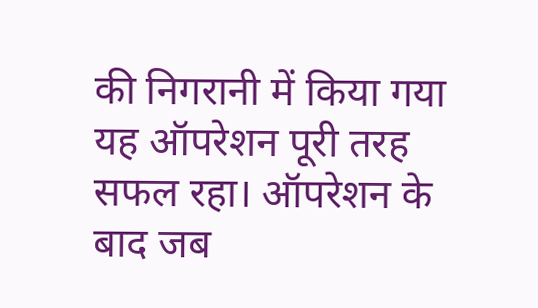की निगरानी में किया गया यह ऑपरेशन पूरी तरह सफल रहा। ऑपरेशन के बाद जब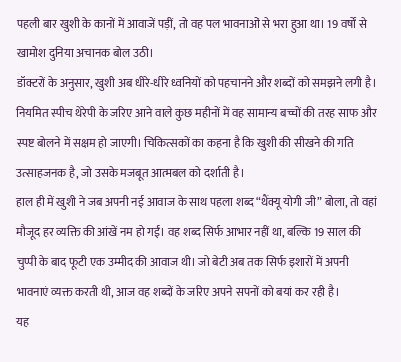पहली बार खुशी के कानों में आवाजें पड़ीं, तो वह पल भावनाओं से भरा हुआ था। 19 वर्षों से खामोश दुनिया अचानक बोल उठी।
डॉक्टरों के अनुसार, खुशी अब धीरे-धीरे ध्वनियों को पहचानने और शब्दों को समझने लगी है। नियमित स्पीच थेरेपी के जरिए आने वाले कुछ महीनों में वह सामान्य बच्चों की तरह साफ और स्पष्ट बोलने में सक्षम हो जाएगी। चिकित्सकों का कहना है कि खुशी की सीखने की गति उत्साहजनक है, जो उसके मजबूत आत्मबल को दर्शाती है।
हाल ही में खुशी ने जब अपनी नई आवाज के साथ पहला शब्द “थैंक्यू योगी जी” बोला, तो वहां मौजूद हर व्यक्ति की आंखें नम हो गईं। वह शब्द सिर्फ आभार नहीं था, बल्कि 19 साल की चुप्पी के बाद फूटी एक उम्मीद की आवाज थी। जो बेटी अब तक सिर्फ इशारों में अपनी भावनाएं व्यक्त करती थी, आज वह शब्दों के जरिए अपने सपनों को बयां कर रही है।
यह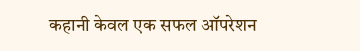कहानी केवल एक सफल ऑपरेशन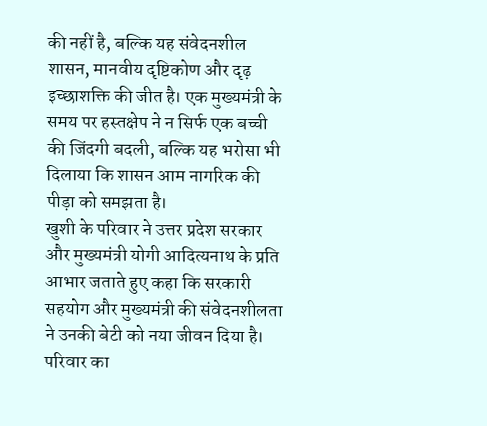की नहीं है, बल्कि यह संवेदनशील शासन, मानवीय दृष्टिकोण और दृढ़ इच्छाशक्ति की जीत है। एक मुख्यमंत्री के समय पर हस्तक्षेप ने न सिर्फ एक बच्ची की जिंदगी बदली, बल्कि यह भरोसा भी दिलाया कि शासन आम नागरिक की पीड़ा को समझता है।
खुशी के परिवार ने उत्तर प्रदेश सरकार और मुख्यमंत्री योगी आदित्यनाथ के प्रति आभार जताते हुए कहा कि सरकारी सहयोग और मुख्यमंत्री की संवेदनशीलता ने उनकी बेटी को नया जीवन दिया है। परिवार का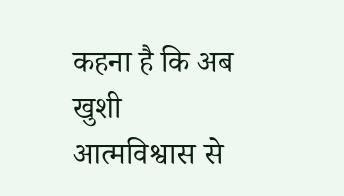कहना है कि अब खुशी आत्मविश्वास से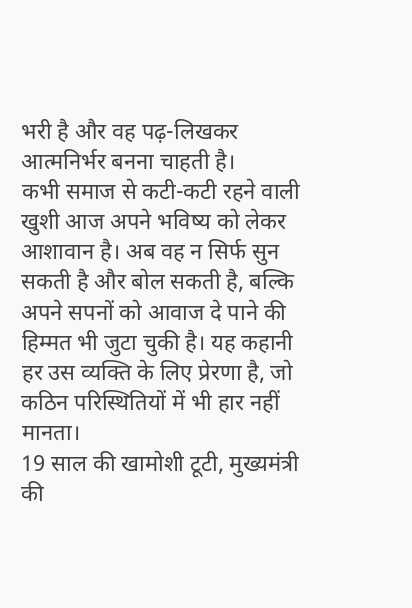भरी है और वह पढ़-लिखकर आत्मनिर्भर बनना चाहती है।
कभी समाज से कटी-कटी रहने वाली खुशी आज अपने भविष्य को लेकर आशावान है। अब वह न सिर्फ सुन सकती है और बोल सकती है, बल्कि अपने सपनों को आवाज दे पाने की हिम्मत भी जुटा चुकी है। यह कहानी हर उस व्यक्ति के लिए प्रेरणा है, जो कठिन परिस्थितियों में भी हार नहीं मानता।
19 साल की खामोशी टूटी, मुख्यमंत्री की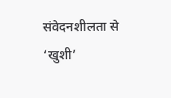संवेदनशीलता से ‘खुशी’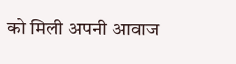को मिली अपनी आवाज